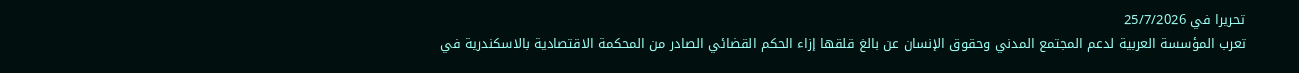تحريرا في 25/7/2026
تعرب المؤسسة العربية لدعم المجتمع المدني وحقوق الإنسان عن بالغ قلقها إزاء الحكم القضائي الصادر من المحكمة الاقتصادية بالاسكندرية في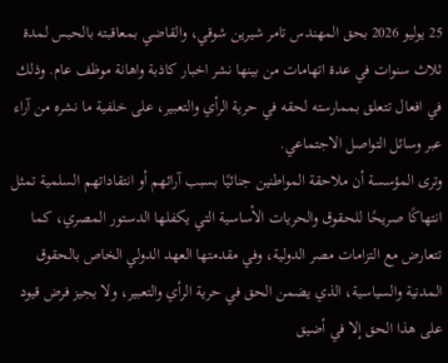25 يوليو 2026 بحق المهندس تامر شيرين شوقي، والقاضي بمعاقبته بالحبس لمدة ثلاث سنوات في عدة اتهامات من بينها نشر اخبار كاذبة واهانة موظف عام. وذلك في افعال تتعلق بممارسته لحقه في حرية الرأي والتعبير، على خلفية ما نشره من آراء عبر وسائل التواصل الاجتماعي.
وترى المؤسسة أن ملاحقة المواطنين جنائيًا بسبب آرائهم أو انتقاداتهم السلمية تمثل انتهاكًا صريحًا للحقوق والحريات الأساسية التي يكفلها الدستور المصري، كما تتعارض مع التزامات مصر الدولية، وفي مقدمتها العهد الدولي الخاص بالحقوق المدنية والسياسية، الذي يضمن الحق في حرية الرأي والتعبير، ولا يجيز فرض قيود على هذا الحق إلا في أضيق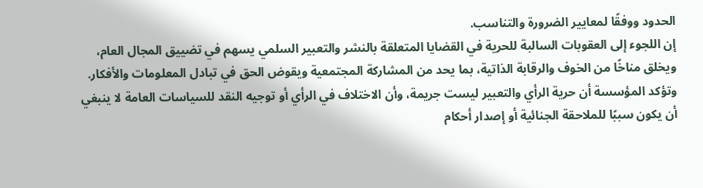الحدود ووفقًا لمعايير الضرورة والتناسب.
إن اللجوء إلى العقوبات السالبة للحرية في القضايا المتعلقة بالنشر والتعبير السلمي يسهم في تضييق المجال العام، ويخلق مناخًا من الخوف والرقابة الذاتية، بما يحد من المشاركة المجتمعية ويقوض الحق في تبادل المعلومات والأفكار.
وتؤكد المؤسسة أن حرية الرأي والتعبير ليست جريمة، وأن الاختلاف في الرأي أو توجيه النقد للسياسات العامة لا ينبغي أن يكون سببًا للملاحقة الجنائية أو إصدار أحكام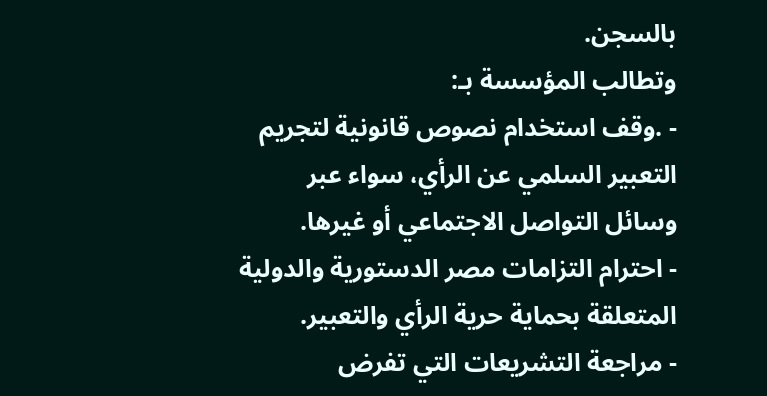بالسجن.
وتطالب المؤسسة بـ:
- .وقف استخدام نصوص قانونية لتجريم التعبير السلمي عن الرأي، سواء عبر وسائل التواصل الاجتماعي أو غيرها.
- احترام التزامات مصر الدستورية والدولية المتعلقة بحماية حرية الرأي والتعبير.
- مراجعة التشريعات التي تفرض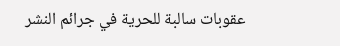عقوبات سالبة للحرية في جرائم النشر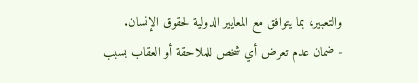والتعبير، بما يتوافق مع المعايير الدولية لحقوق الإنسان.
- ضمان عدم تعرض أي شخص للملاحقة أو العقاب بسبب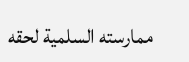ممارسته السلمية لحقه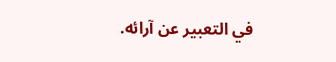في التعبير عن آرائه.